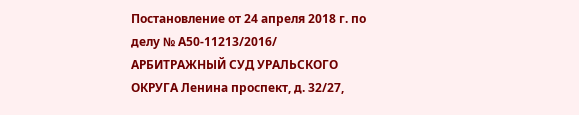Постановление от 24 апреля 2018 г. по делу № А50-11213/2016/ АРБИТРАЖНЫЙ СУД УРАЛЬСКОГО ОКРУГА Ленина проспект, д. 32/27,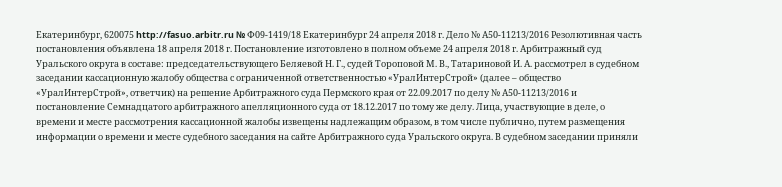Екатеринбург, 620075 http://fasuo.arbitr.ru № Ф09-1419/18 Екатеринбург 24 апреля 2018 г. Дело № А50-11213/2016 Резолютивная часть постановления объявлена 18 апреля 2018 г. Постановление изготовлено в полном объеме 24 апреля 2018 г. Арбитражный суд Уральского округа в составе: председательствующего Беляевой Н. Г., судей Тороповой М. В., Татариновой И. А. рассмотрел в судебном заседании кассационную жалобу общества с ограниченной ответственностью «УралИнтерСтрой» (далее – общество «УралИнтерСтрой», ответчик) на решение Арбитражного суда Пермского края от 22.09.2017 по делу № А50-11213/2016 и постановление Семнадцатого арбитражного апелляционного суда от 18.12.2017 по тому же делу. Лица, участвующие в деле, о времени и месте рассмотрения кассационной жалобы извещены надлежащим образом, в том числе публично, путем размещения информации о времени и месте судебного заседания на сайте Арбитражного суда Уральского округа. В судебном заседании приняли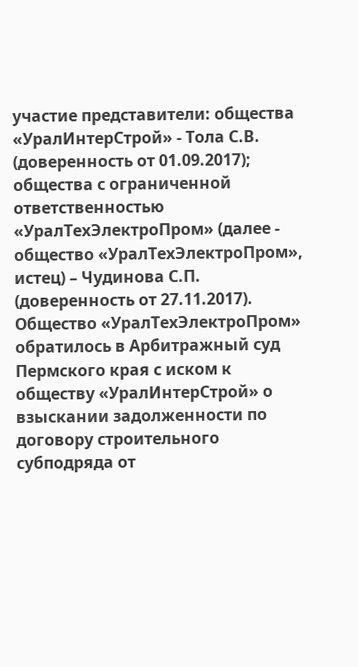участие представители: общества «УралИнтерСтрой» - Тола С.В. (доверенность от 01.09.2017); общества с ограниченной ответственностью «УралТехЭлектроПром» (далее - общество «УралТехЭлектроПром», истец) – Чудинова С.П. (доверенность от 27.11.2017). Общество «УралТехЭлектроПром» обратилось в Арбитражный суд Пермского края с иском к обществу «УралИнтерСтрой» о взыскании задолженности по договору строительного субподряда от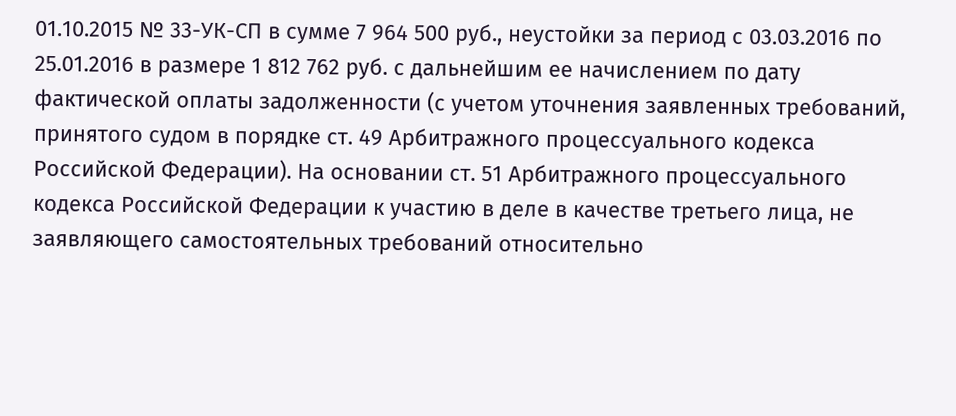01.10.2015 № 33-УК-СП в сумме 7 964 500 руб., неустойки за период с 03.03.2016 по 25.01.2016 в размере 1 812 762 руб. с дальнейшим ее начислением по дату фактической оплаты задолженности (с учетом уточнения заявленных требований, принятого судом в порядке ст. 49 Арбитражного процессуального кодекса Российской Федерации). На основании ст. 51 Арбитражного процессуального кодекса Российской Федерации к участию в деле в качестве третьего лица, не заявляющего самостоятельных требований относительно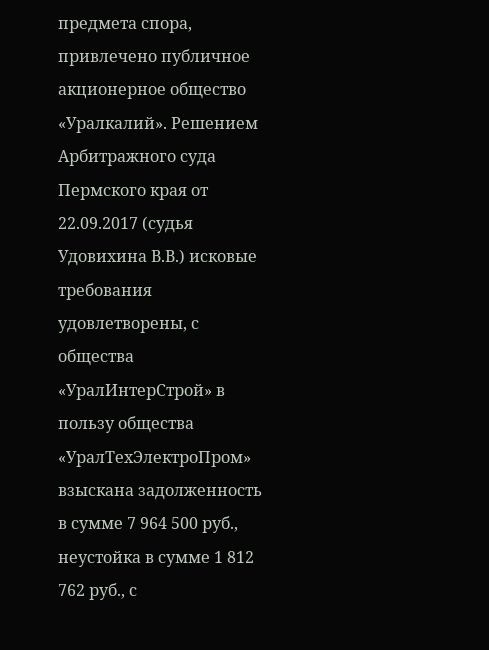предмета спора, привлечено публичное акционерное общество «Уралкалий». Решением Арбитражного суда Пермского края от 22.09.2017 (судья Удовихина В.В.) исковые требования удовлетворены, с общества «УралИнтерСтрой» в пользу общества «УралТехЭлектроПром» взыскана задолженность в сумме 7 964 500 руб., неустойка в сумме 1 812 762 руб., с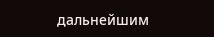дальнейшим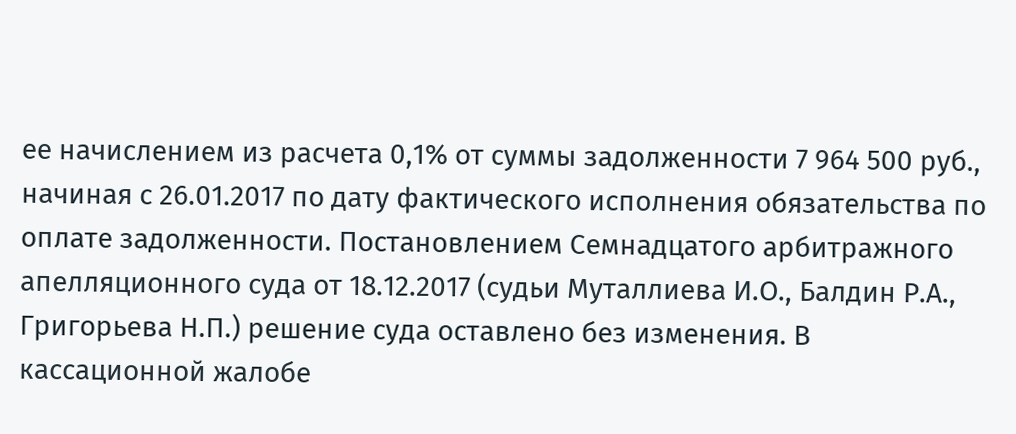ее начислением из расчета 0,1% от суммы задолженности 7 964 500 руб., начиная с 26.01.2017 по дату фактического исполнения обязательства по оплате задолженности. Постановлением Семнадцатого арбитражного апелляционного суда от 18.12.2017 (судьи Муталлиева И.О., Балдин Р.А., Григорьева Н.П.) решение суда оставлено без изменения. В кассационной жалобе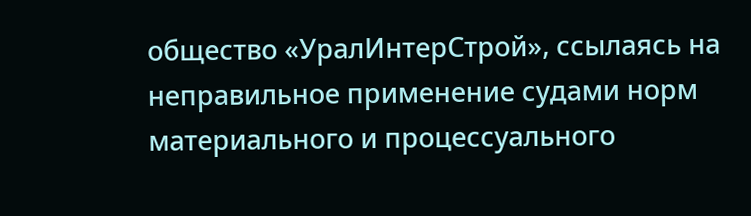общество «УралИнтерСтрой», ссылаясь на неправильное применение судами норм материального и процессуального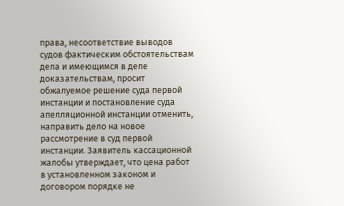права, несоответствие выводов судов фактическим обстоятельствам дела и имеющимся в деле доказательствам, просит обжалуемое решение суда первой инстанции и постановление суда апелляционной инстанции отменить, направить дело на новое рассмотрение в суд первой инстанции. Заявитель кассационной жалобы утверждает, что цена работ в установленном законом и договором порядке не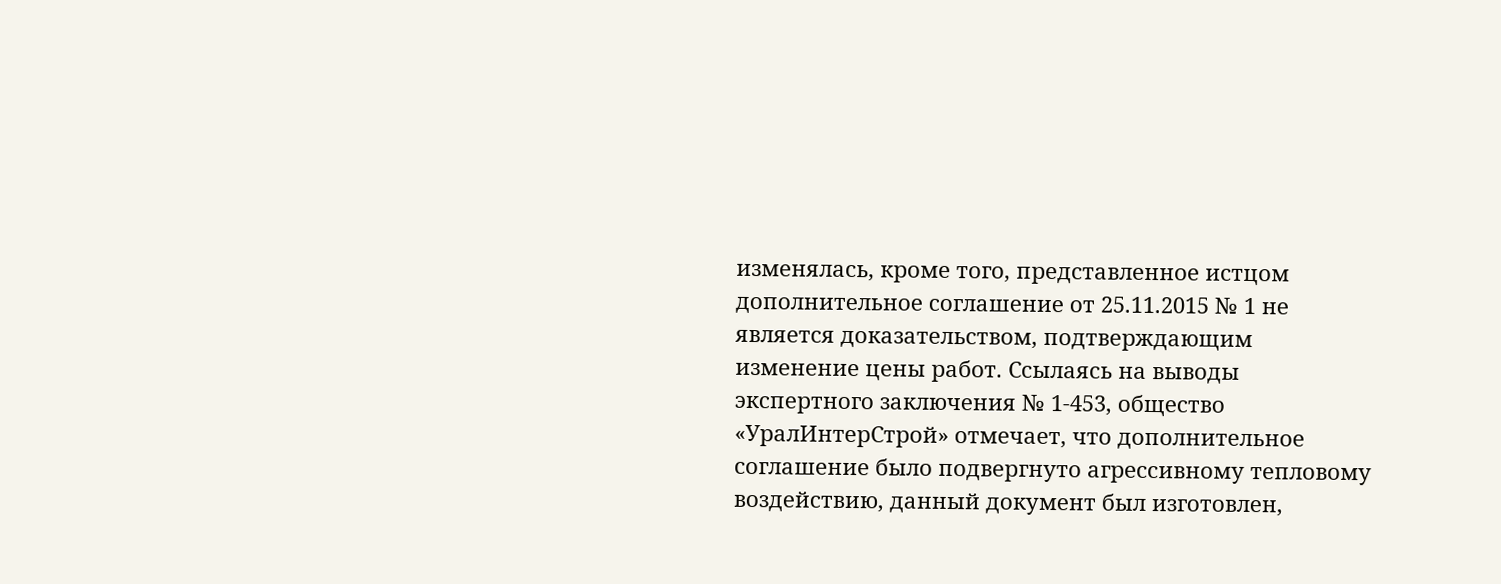изменялась, кроме того, представленное истцом дополнительное соглашение от 25.11.2015 № 1 не является доказательством, подтверждающим изменение цены работ. Ссылаясь на выводы экспертного заключения № 1-453, общество «УралИнтерСтрой» отмечает, что дополнительное соглашение было подвергнуто агрессивному тепловому воздействию, данный документ был изготовлен,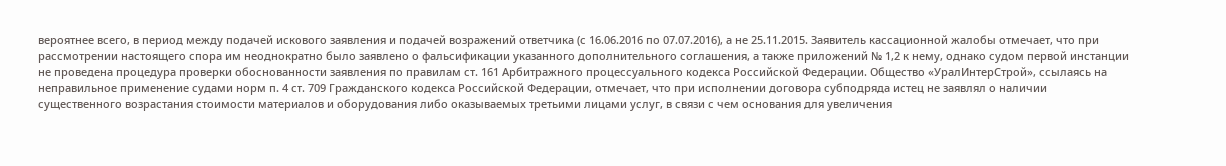вероятнее всего, в период между подачей искового заявления и подачей возражений ответчика (с 16.06.2016 по 07.07.2016), а не 25.11.2015. Заявитель кассационной жалобы отмечает, что при рассмотрении настоящего спора им неоднократно было заявлено о фальсификации указанного дополнительного соглашения, а также приложений № 1,2 к нему, однако судом первой инстанции не проведена процедура проверки обоснованности заявления по правилам ст. 161 Арбитражного процессуального кодекса Российской Федерации. Общество «УралИнтерСтрой», ссылаясь на неправильное применение судами норм п. 4 ст. 709 Гражданского кодекса Российской Федерации, отмечает, что при исполнении договора субподряда истец не заявлял о наличии существенного возрастания стоимости материалов и оборудования либо оказываемых третьими лицами услуг, в связи с чем основания для увеличения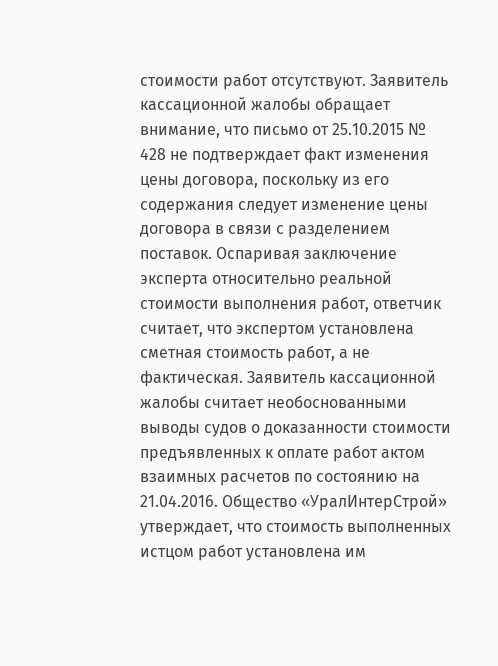стоимости работ отсутствуют. Заявитель кассационной жалобы обращает внимание, что письмо от 25.10.2015 № 428 не подтверждает факт изменения цены договора, поскольку из его содержания следует изменение цены договора в связи с разделением поставок. Оспаривая заключение эксперта относительно реальной стоимости выполнения работ, ответчик считает, что экспертом установлена сметная стоимость работ, а не фактическая. Заявитель кассационной жалобы считает необоснованными выводы судов о доказанности стоимости предъявленных к оплате работ актом взаимных расчетов по состоянию на 21.04.2016. Общество «УралИнтерСтрой» утверждает, что стоимость выполненных истцом работ установлена им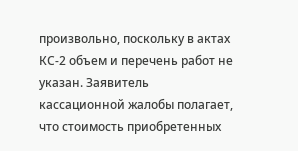произвольно, поскольку в актах КС-2 объем и перечень работ не указан. Заявитель кассационной жалобы полагает, что стоимость приобретенных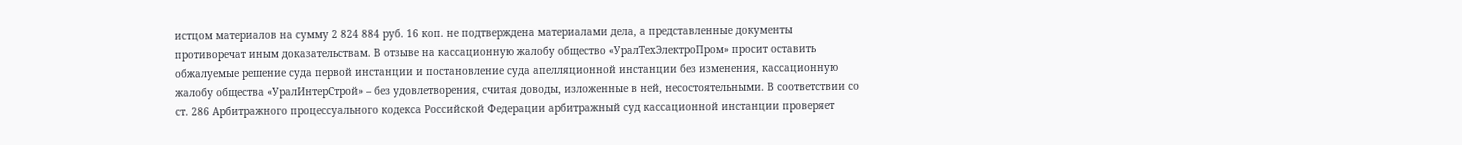истцом материалов на сумму 2 824 884 руб. 16 коп. не подтверждена материалами дела, а представленные документы противоречат иным доказательствам. В отзыве на кассационную жалобу общество «УралТехЭлектроПром» просит оставить обжалуемые решение суда первой инстанции и постановление суда апелляционной инстанции без изменения, кассационную жалобу общества «УралИнтерСтрой» – без удовлетворения, считая доводы, изложенные в ней, несостоятельными. В соответствии со ст. 286 Арбитражного процессуального кодекса Российской Федерации арбитражный суд кассационной инстанции проверяет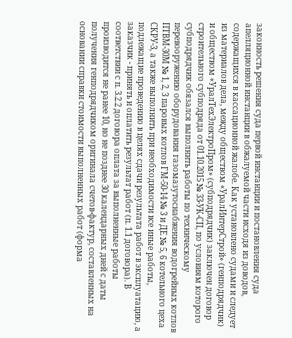законность решения суда первой инстанции и постановления суда апелляционной инстанции в обжалуемой части исходя из доводов, содержащихся в кассационной жалобе. Как установлено судами и следует из материалов дела, между обществом «УралИнтерСтрой» (генподрядчик) и обществом «УралТехЭлектроПром» (субподрядчик) заключен договор строительного субподряда от 01.10.2015 № 33-УК-СП, по условиям которого субподрядчик обязался выполнить работы по техническому перевооружению оборудования газомазутоснабжения водогрейных котлов ПТВМ-30М № 1, 2, 3 паровых котлов ГМ-50-14 № 3 и ДЕ № 5, 6 котельного цеха СКРУ-3, а также выполнить при необходимости все иные работы, подлежащие проведению в целях сдачи результата работ в эксплуатацию, а заказчик - принять и оплатить результат работ (п. 1.1 договора). В соответствии с п. 3.2.2 договора оплата за выполненные работы производится не ранее 10, но не позднее 30 календарных дней с даты получения генподрядчиком оригинала счетов-фактур, составленных на основании справки стоимости выполненных работ (форма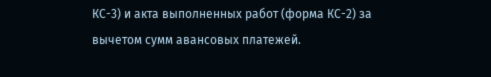КС-3) и акта выполненных работ (форма КС-2) за вычетом сумм авансовых платежей.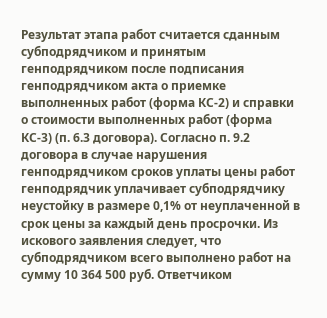Результат этапа работ считается сданным субподрядчиком и принятым генподрядчиком после подписания генподрядчиком акта о приемке выполненных работ (форма КС-2) и справки о стоимости выполненных работ (форма КС-3) (п. 6.3 договора). Согласно п. 9.2 договора в случае нарушения генподрядчиком сроков уплаты цены работ генподрядчик уплачивает субподрядчику неустойку в размере 0,1% от неуплаченной в срок цены за каждый день просрочки. Из искового заявления следует, что субподрядчиком всего выполнено работ на сумму 10 364 500 руб. Ответчиком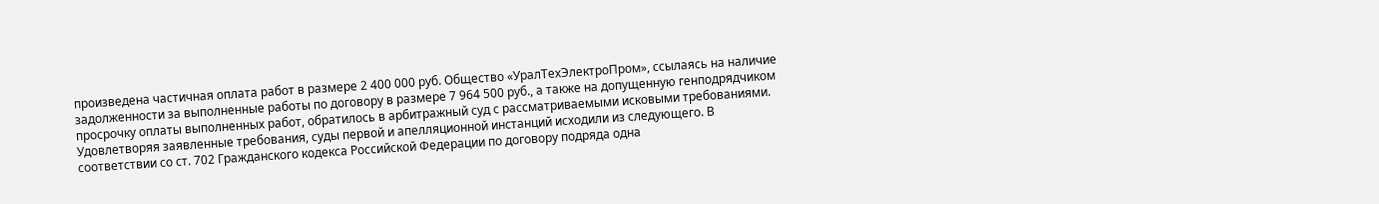произведена частичная оплата работ в размере 2 400 000 руб. Общество «УралТехЭлектроПром», ссылаясь на наличие задолженности за выполненные работы по договору в размере 7 964 500 руб., а также на допущенную генподрядчиком просрочку оплаты выполненных работ, обратилось в арбитражный суд с рассматриваемыми исковыми требованиями. Удовлетворяя заявленные требования, суды первой и апелляционной инстанций исходили из следующего. В соответствии со ст. 702 Гражданского кодекса Российской Федерации по договору подряда одна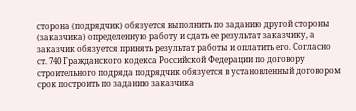сторона (подрядчик) обязуется выполнить по заданию другой стороны (заказчика) определенную работу и сдать ее результат заказчику, а заказчик обязуется принять результат работы и оплатить его. Согласно ст. 740 Гражданского кодекса Российской Федерации по договору строительного подряда подрядчик обязуется в установленный договором срок построить по заданию заказчика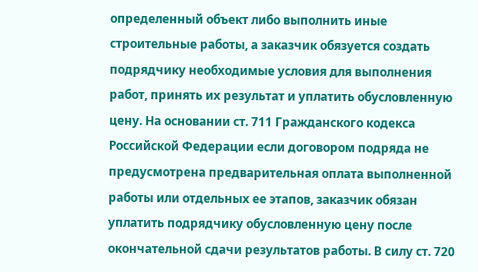определенный объект либо выполнить иные строительные работы, а заказчик обязуется создать подрядчику необходимые условия для выполнения работ, принять их результат и уплатить обусловленную цену. На основании ст. 711 Гражданского кодекса Российской Федерации если договором подряда не предусмотрена предварительная оплата выполненной работы или отдельных ее этапов, заказчик обязан уплатить подрядчику обусловленную цену после окончательной сдачи результатов работы. В силу ст. 720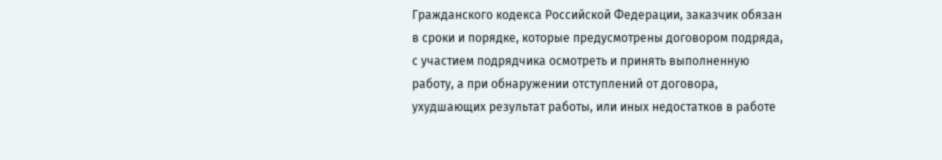Гражданского кодекса Российской Федерации, заказчик обязан в сроки и порядке, которые предусмотрены договором подряда, с участием подрядчика осмотреть и принять выполненную работу, а при обнаружении отступлений от договора, ухудшающих результат работы, или иных недостатков в работе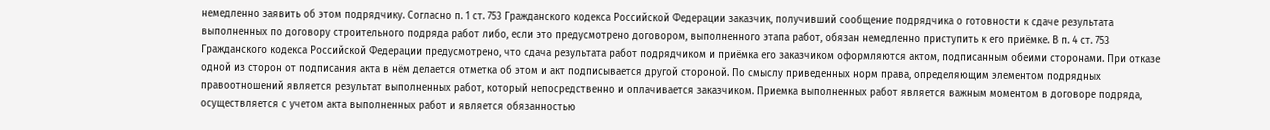немедленно заявить об этом подрядчику. Согласно п. 1 ст. 753 Гражданского кодекса Российской Федерации заказчик, получивший сообщение подрядчика о готовности к сдаче результата выполненных по договору строительного подряда работ либо, если это предусмотрено договором, выполненного этапа работ, обязан немедленно приступить к его приёмке. В п. 4 ст. 753 Гражданского кодекса Российской Федерации предусмотрено, что сдача результата работ подрядчиком и приёмка его заказчиком оформляются актом, подписанным обеими сторонами. При отказе одной из сторон от подписания акта в нём делается отметка об этом и акт подписывается другой стороной. По смыслу приведенных норм права, определяющим элементом подрядных правоотношений является результат выполненных работ, который непосредственно и оплачивается заказчиком. Приемка выполненных работ является важным моментом в договоре подряда, осуществляется с учетом акта выполненных работ и является обязанностью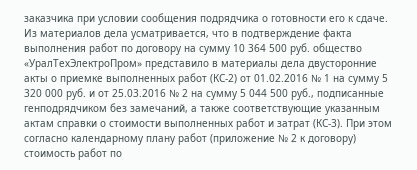заказчика при условии сообщения подрядчика о готовности его к сдаче. Из материалов дела усматривается, что в подтверждение факта выполнения работ по договору на сумму 10 364 500 руб. общество «УралТехЭлектроПром» представило в материалы дела двусторонние акты о приемке выполненных работ (КС-2) от 01.02.2016 № 1 на сумму 5 320 000 руб. и от 25.03.2016 № 2 на сумму 5 044 500 руб., подписанные генподрядчиком без замечаний, а также соответствующие указанным актам справки о стоимости выполненных работ и затрат (КС-3). При этом согласно календарному плану работ (приложение № 2 к договору) стоимость работ по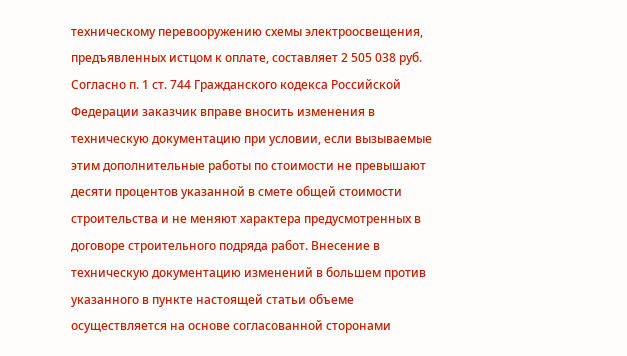техническому перевооружению схемы электроосвещения, предъявленных истцом к оплате, составляет 2 505 038 руб. Согласно п. 1 ст. 744 Гражданского кодекса Российской Федерации заказчик вправе вносить изменения в техническую документацию при условии, если вызываемые этим дополнительные работы по стоимости не превышают десяти процентов указанной в смете общей стоимости строительства и не меняют характера предусмотренных в договоре строительного подряда работ. Внесение в техническую документацию изменений в большем против указанного в пункте настоящей статьи объеме осуществляется на основе согласованной сторонами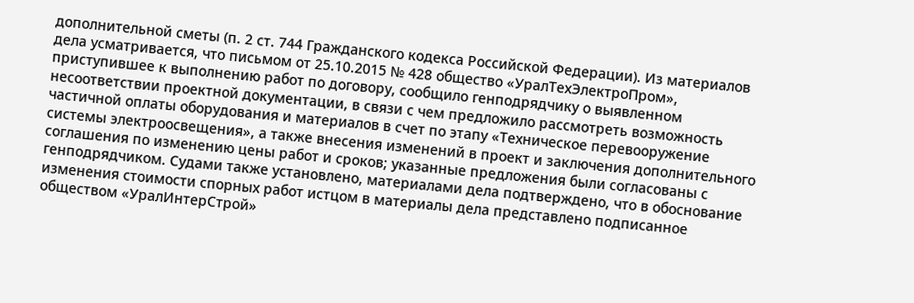дополнительной сметы (п. 2 ст. 744 Гражданского кодекса Российской Федерации). Из материалов дела усматривается, что письмом от 25.10.2015 № 428 общество «УралТехЭлектроПром», приступившее к выполнению работ по договору, сообщило генподрядчику о выявленном несоответствии проектной документации, в связи с чем предложило рассмотреть возможность частичной оплаты оборудования и материалов в счет по этапу «Техническое перевооружение системы электроосвещения», а также внесения изменений в проект и заключения дополнительного соглашения по изменению цены работ и сроков; указанные предложения были согласованы с генподрядчиком. Судами также установлено, материалами дела подтверждено, что в обоснование изменения стоимости спорных работ истцом в материалы дела представлено подписанное обществом «УралИнтерСтрой»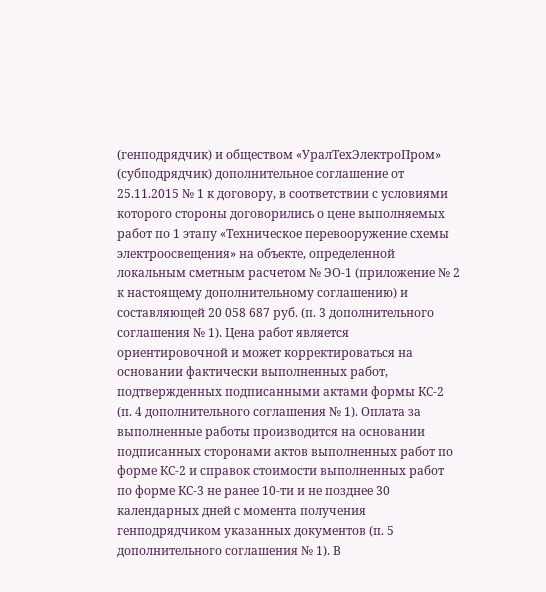(генподрядчик) и обществом «УралТехЭлектроПром» (субподрядчик) дополнительное соглашение от 25.11.2015 № 1 к договору, в соответствии с условиями которого стороны договорились о цене выполняемых работ по 1 этапу «Техническое перевооружение схемы электроосвещения» на объекте, определенной локальным сметным расчетом № ЭО-1 (приложение № 2 к настоящему дополнительному соглашению) и составляющей 20 058 687 руб. (п. 3 дополнительного соглашения № 1). Цена работ является ориентировочной и может корректироваться на основании фактически выполненных работ, подтвержденных подписанными актами формы КС-2 (п. 4 дополнительного соглашения № 1). Оплата за выполненные работы производится на основании подписанных сторонами актов выполненных работ по форме КС-2 и справок стоимости выполненных работ по форме КС-3 не ранее 10-ти и не позднее 30 календарных дней с момента получения генподрядчиком указанных документов (п. 5 дополнительного соглашения № 1). В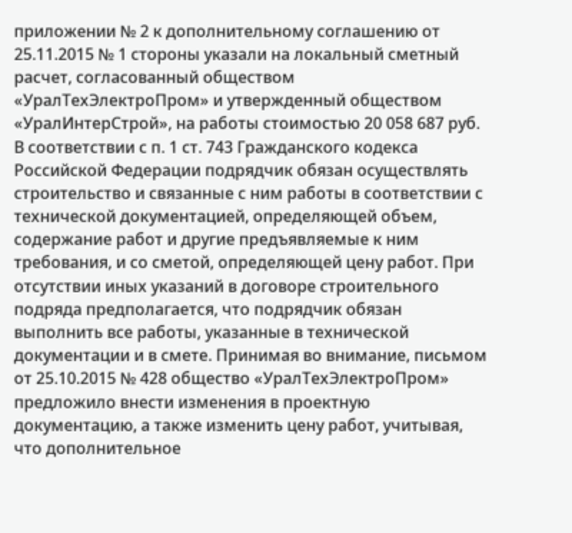приложении № 2 к дополнительному соглашению от 25.11.2015 № 1 стороны указали на локальный сметный расчет, согласованный обществом «УралТехЭлектроПром» и утвержденный обществом «УралИнтерСтрой», на работы стоимостью 20 058 687 руб. В соответствии с п. 1 ст. 743 Гражданского кодекса Российской Федерации подрядчик обязан осуществлять строительство и связанные с ним работы в соответствии с технической документацией, определяющей объем, содержание работ и другие предъявляемые к ним требования, и со сметой, определяющей цену работ. При отсутствии иных указаний в договоре строительного подряда предполагается, что подрядчик обязан выполнить все работы, указанные в технической документации и в смете. Принимая во внимание, письмом от 25.10.2015 № 428 общество «УралТехЭлектроПром» предложило внести изменения в проектную документацию, а также изменить цену работ, учитывая, что дополнительное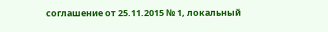соглашение от 25.11.2015 № 1, локальный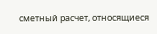сметный расчет, относящиеся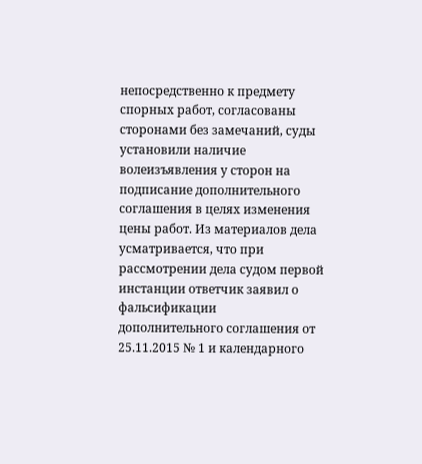непосредственно к предмету спорных работ, согласованы сторонами без замечаний, суды установили наличие волеизъявления у сторон на подписание дополнительного соглашения в целях изменения цены работ. Из материалов дела усматривается, что при рассмотрении дела судом первой инстанции ответчик заявил о фальсификации дополнительного соглашения от 25.11.2015 № 1 и календарного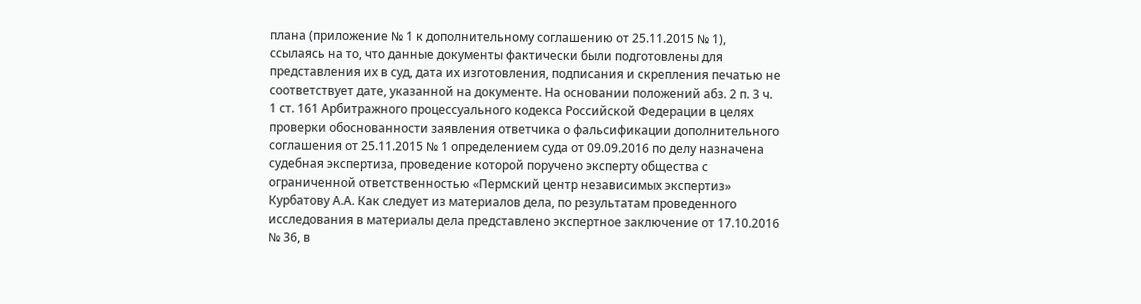плана (приложение № 1 к дополнительному соглашению от 25.11.2015 № 1), ссылаясь на то, что данные документы фактически были подготовлены для представления их в суд, дата их изготовления, подписания и скрепления печатью не соответствует дате, указанной на документе. На основании положений абз. 2 п. 3 ч. 1 ст. 161 Арбитражного процессуального кодекса Российской Федерации в целях проверки обоснованности заявления ответчика о фальсификации дополнительного соглашения от 25.11.2015 № 1 определением суда от 09.09.2016 по делу назначена судебная экспертиза, проведение которой поручено эксперту общества с ограниченной ответственностью «Пермский центр независимых экспертиз» Курбатову А.А. Как следует из материалов дела, по результатам проведенного исследования в материалы дела представлено экспертное заключение от 17.10.2016 № 36, в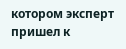котором эксперт пришел к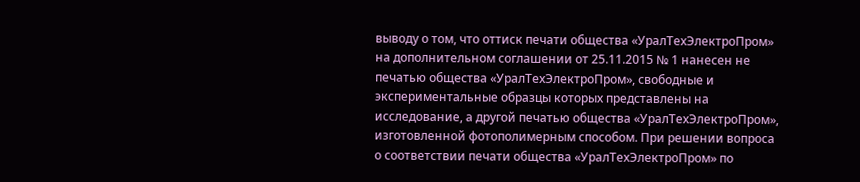выводу о том, что оттиск печати общества «УралТехЭлектроПром» на дополнительном соглашении от 25.11.2015 № 1 нанесен не печатью общества «УралТехЭлектроПром», свободные и экспериментальные образцы которых представлены на исследование, а другой печатью общества «УралТехЭлектроПром», изготовленной фотополимерным способом. При решении вопроса о соответствии печати общества «УралТехЭлектроПром» по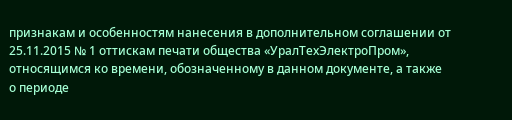признакам и особенностям нанесения в дополнительном соглашении от 25.11.2015 № 1 оттискам печати общества «УралТехЭлектроПром», относящимся ко времени, обозначенному в данном документе, а также о периоде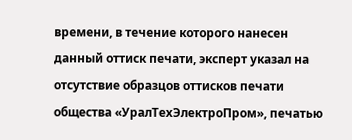времени, в течение которого нанесен данный оттиск печати, эксперт указал на отсутствие образцов оттисков печати общества «УралТехЭлектроПром», печатью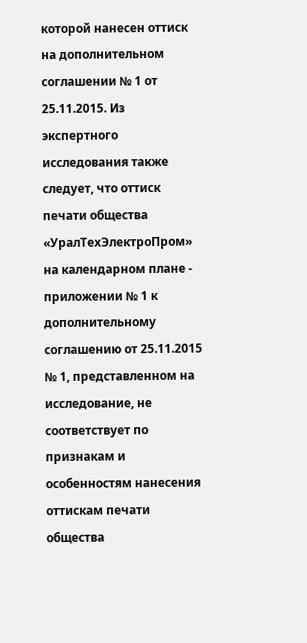которой нанесен оттиск на дополнительном соглашении № 1 от 25.11.2015. Из экспертного исследования также следует, что оттиск печати общества «УралТехЭлектроПром» на календарном плане - приложении № 1 к дополнительному соглашению от 25.11.2015 № 1, представленном на исследование, не соответствует по признакам и особенностям нанесения оттискам печати общества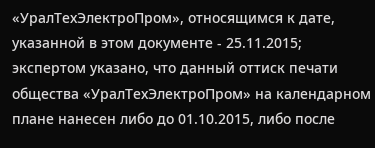«УралТехЭлектроПром», относящимся к дате, указанной в этом документе - 25.11.2015; экспертом указано, что данный оттиск печати общества «УралТехЭлектроПром» на календарном плане нанесен либо до 01.10.2015, либо после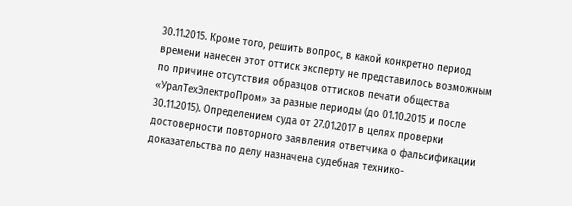30.11.2015. Кроме того, решить вопрос, в какой конкретно период времени нанесен этот оттиск эксперту не представилось возможным по причине отсутствия образцов оттисков печати общества «УралТехЭлектроПром» за разные периоды (до 01.10.2015 и после 30.11.2015). Определением суда от 27.01.2017 в целях проверки достоверности повторного заявления ответчика о фальсификации доказательства по делу назначена судебная технико-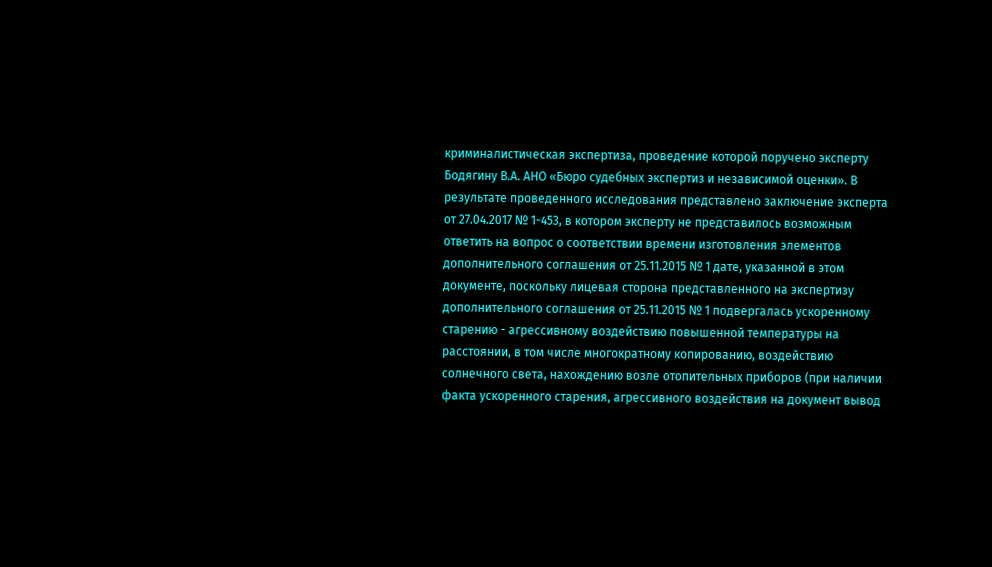криминалистическая экспертиза, проведение которой поручено эксперту Бодягину В.А. АНО «Бюро судебных экспертиз и независимой оценки». В результате проведенного исследования представлено заключение эксперта от 27.04.2017 № 1-453, в котором эксперту не представилось возможным ответить на вопрос о соответствии времени изготовления элементов дополнительного соглашения от 25.11.2015 № 1 дате, указанной в этом документе, поскольку лицевая сторона представленного на экспертизу дополнительного соглашения от 25.11.2015 № 1 подвергалась ускоренному старению - агрессивному воздействию повышенной температуры на расстоянии, в том числе многократному копированию, воздействию солнечного света, нахождению возле отопительных приборов (при наличии факта ускоренного старения, агрессивного воздействия на документ вывод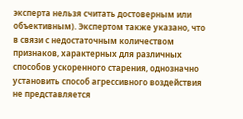эксперта нельзя считать достоверным или объективным). Экспертом также указано, что в связи с недостаточным количеством признаков, характерных для различных способов ускоренного старения, однозначно установить способ агрессивного воздействия не представляется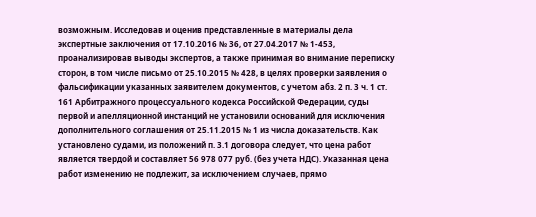возможным. Исследовав и оценив представленные в материалы дела экспертные заключения от 17.10.2016 № 36, от 27.04.2017 № 1-453, проанализировав выводы экспертов, а также принимая во внимание переписку сторон, в том числе письмо от 25.10.2015 № 428, в целях проверки заявления о фальсификации указанных заявителем документов, с учетом абз. 2 п. 3 ч. 1 ст. 161 Арбитражного процессуального кодекса Российской Федерации, суды первой и апелляционной инстанций не установили оснований для исключения дополнительного соглашения от 25.11.2015 № 1 из числа доказательств. Как установлено судами, из положений п. 3.1 договора следует, что цена работ является твердой и составляет 56 978 077 руб. (без учета НДС). Указанная цена работ изменению не подлежит, за исключением случаев, прямо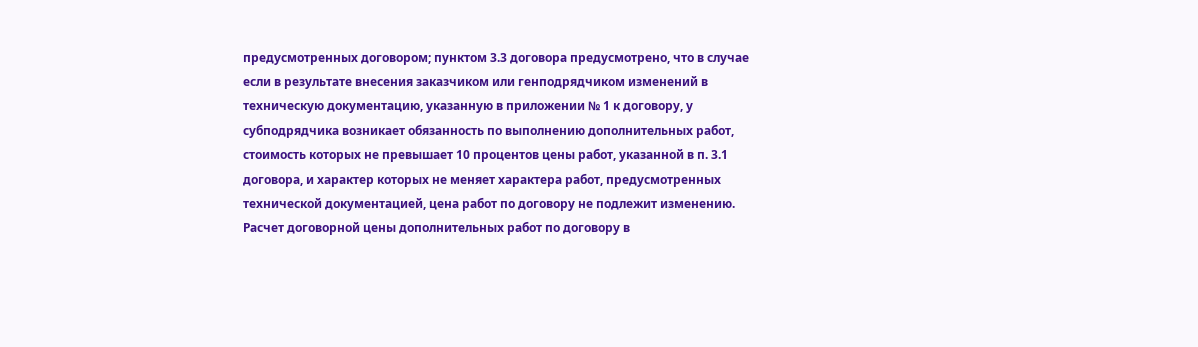предусмотренных договором; пунктом 3.3 договора предусмотрено, что в случае если в результате внесения заказчиком или генподрядчиком изменений в техническую документацию, указанную в приложении № 1 к договору, у субподрядчика возникает обязанность по выполнению дополнительных работ, стоимость которых не превышает 10 процентов цены работ, указанной в п. 3.1 договора, и характер которых не меняет характера работ, предусмотренных технической документацией, цена работ по договору не подлежит изменению. Расчет договорной цены дополнительных работ по договору в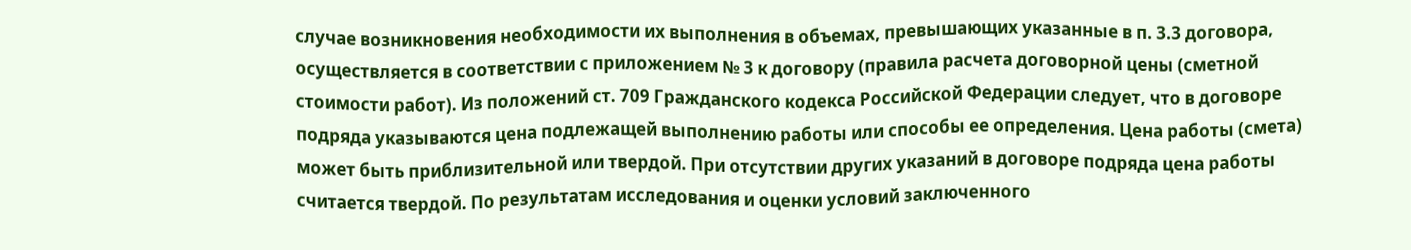случае возникновения необходимости их выполнения в объемах, превышающих указанные в п. 3.3 договора, осуществляется в соответствии с приложением № 3 к договору (правила расчета договорной цены (сметной стоимости работ). Из положений ст. 709 Гражданского кодекса Российской Федерации следует, что в договоре подряда указываются цена подлежащей выполнению работы или способы ее определения. Цена работы (смета) может быть приблизительной или твердой. При отсутствии других указаний в договоре подряда цена работы считается твердой. По результатам исследования и оценки условий заключенного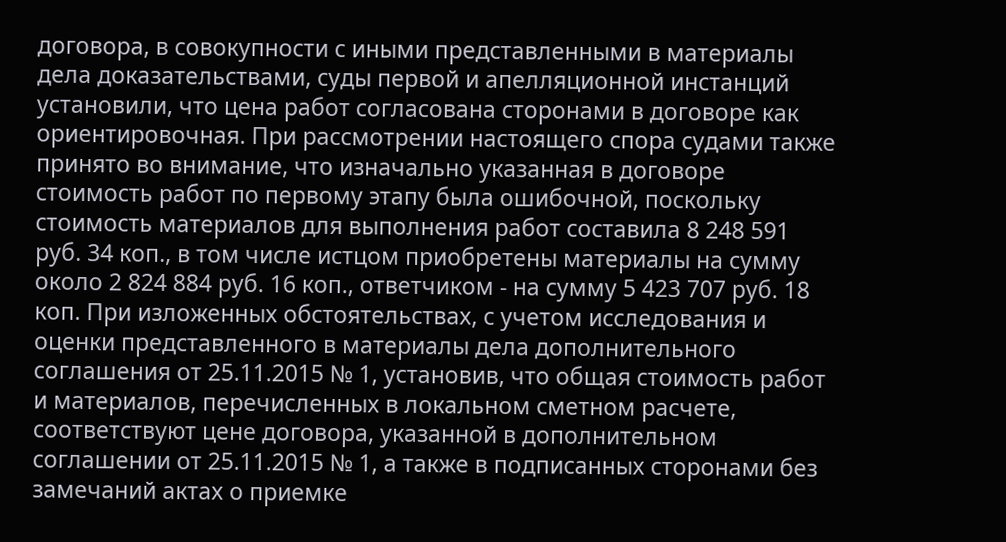договора, в совокупности с иными представленными в материалы дела доказательствами, суды первой и апелляционной инстанций установили, что цена работ согласована сторонами в договоре как ориентировочная. При рассмотрении настоящего спора судами также принято во внимание, что изначально указанная в договоре стоимость работ по первому этапу была ошибочной, поскольку стоимость материалов для выполнения работ составила 8 248 591 руб. 34 коп., в том числе истцом приобретены материалы на сумму около 2 824 884 руб. 16 коп., ответчиком - на сумму 5 423 707 руб. 18 коп. При изложенных обстоятельствах, с учетом исследования и оценки представленного в материалы дела дополнительного соглашения от 25.11.2015 № 1, установив, что общая стоимость работ и материалов, перечисленных в локальном сметном расчете, соответствуют цене договора, указанной в дополнительном соглашении от 25.11.2015 № 1, а также в подписанных сторонами без замечаний актах о приемке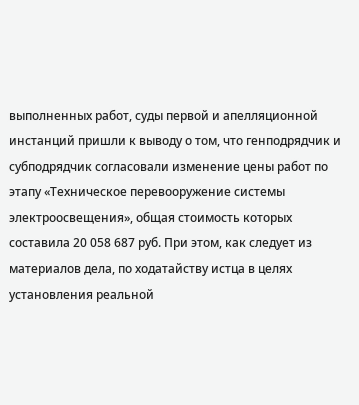выполненных работ, суды первой и апелляционной инстанций пришли к выводу о том, что генподрядчик и субподрядчик согласовали изменение цены работ по этапу «Техническое перевооружение системы электроосвещения», общая стоимость которых составила 20 058 687 руб. При этом, как следует из материалов дела, по ходатайству истца в целях установления реальной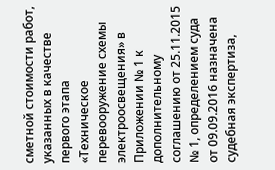сметной стоимости работ, указанных в качестве первого этапа «Техническое перевооружение схемы электроосвещения» в Приложении № 1 к дополнительному соглашению от 25.11.2015 № 1, определением суда от 09.09.2016 назначена судебная экспертиза,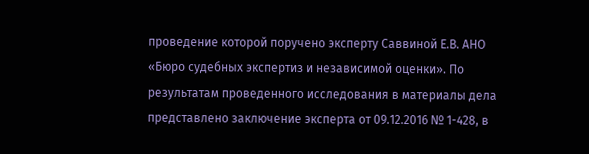проведение которой поручено эксперту Саввиной Е.В. АНО «Бюро судебных экспертиз и независимой оценки». По результатам проведенного исследования в материалы дела представлено заключение эксперта от 09.12.2016 № 1-428, в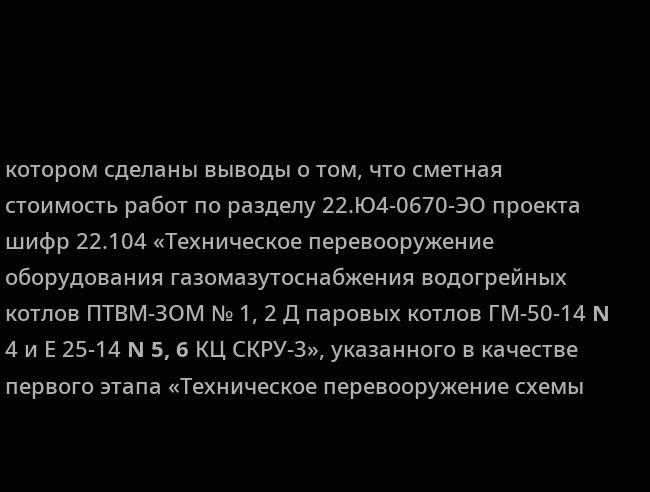котором сделаны выводы о том, что сметная стоимость работ по разделу 22.Ю4-0670-ЭО проекта шифр 22.104 «Техническое перевооружение оборудования газомазутоснабжения водогрейных котлов ПТВМ-ЗОМ № 1, 2 Д паровых котлов ГМ-50-14 N 4 и Е 25-14 N 5, 6 КЦ СКРУ-3», указанного в качестве первого этапа «Техническое перевооружение схемы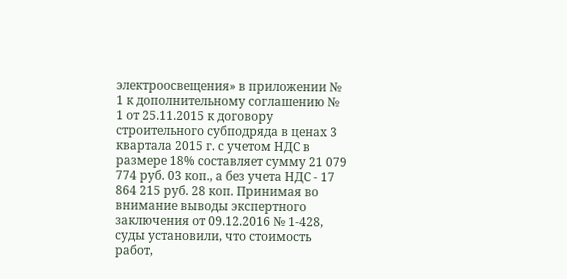электроосвещения» в приложении № 1 к дополнительному соглашению № 1 от 25.11.2015 к договору строительного субподряда в ценах 3 квартала 2015 г. с учетом НДС в размере 18% составляет сумму 21 079 774 руб. 03 коп., а без учета НДС - 17 864 215 руб. 28 коп. Принимая во внимание выводы экспертного заключения от 09.12.2016 № 1-428, суды установили, что стоимость работ,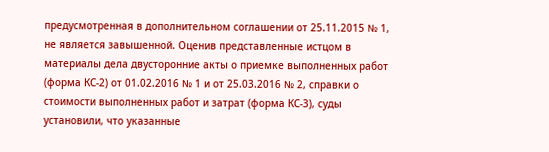предусмотренная в дополнительном соглашении от 25.11.2015 № 1, не является завышенной. Оценив представленные истцом в материалы дела двусторонние акты о приемке выполненных работ (форма КС-2) от 01.02.2016 № 1 и от 25.03.2016 № 2, справки о стоимости выполненных работ и затрат (форма КС-3), суды установили, что указанные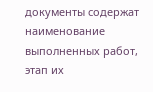документы содержат наименование выполненных работ, этап их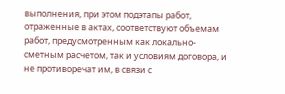выполнения, при этом подэтапы работ, отраженные в актах, соответствуют объемам работ, предусмотренным как локально-сметным расчетом, так и условиям договора, и не противоречат им, в связи с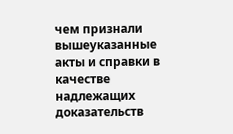чем признали вышеуказанные акты и справки в качестве надлежащих доказательств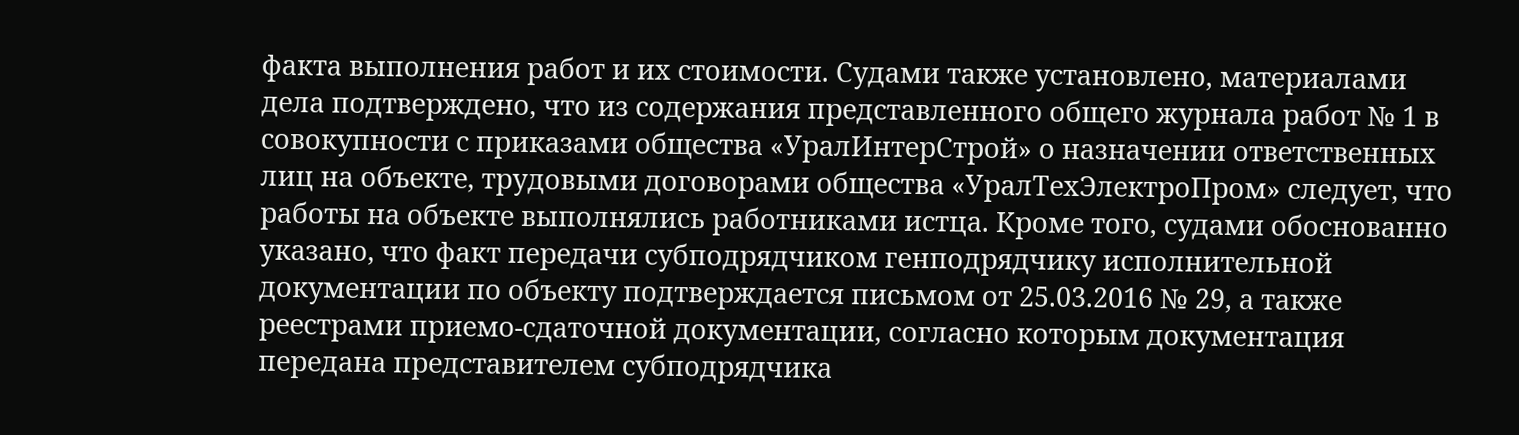факта выполнения работ и их стоимости. Судами также установлено, материалами дела подтверждено, что из содержания представленного общего журнала работ № 1 в совокупности с приказами общества «УралИнтерСтрой» о назначении ответственных лиц на объекте, трудовыми договорами общества «УралТехЭлектроПром» следует, что работы на объекте выполнялись работниками истца. Кроме того, судами обоснованно указано, что факт передачи субподрядчиком генподрядчику исполнительной документации по объекту подтверждается письмом от 25.03.2016 № 29, а также реестрами приемо-сдаточной документации, согласно которым документация передана представителем субподрядчика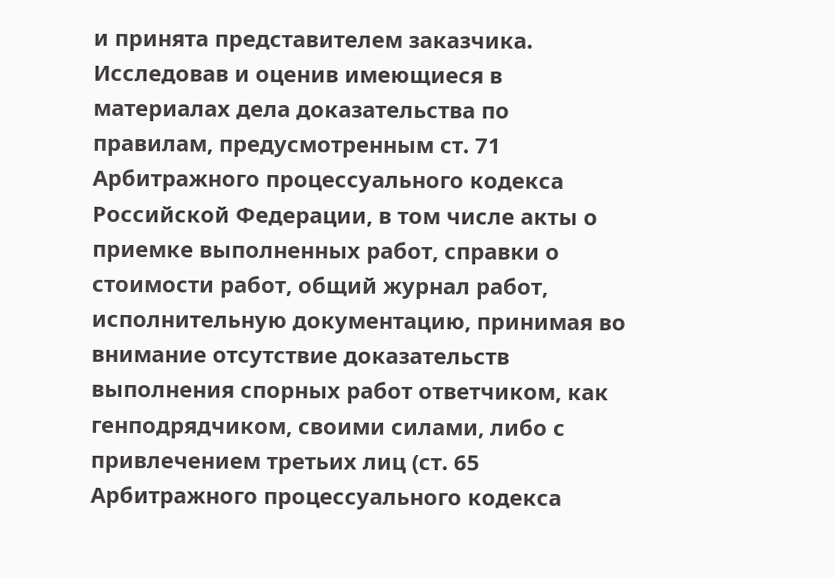и принята представителем заказчика. Исследовав и оценив имеющиеся в материалах дела доказательства по правилам, предусмотренным ст. 71 Арбитражного процессуального кодекса Российской Федерации, в том числе акты о приемке выполненных работ, справки о стоимости работ, общий журнал работ, исполнительную документацию, принимая во внимание отсутствие доказательств выполнения спорных работ ответчиком, как генподрядчиком, своими силами, либо с привлечением третьих лиц (ст. 65 Арбитражного процессуального кодекса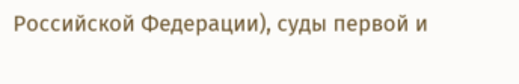Российской Федерации), суды первой и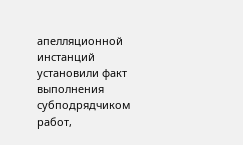апелляционной инстанций установили факт выполнения субподрядчиком работ,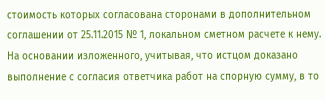стоимость которых согласована сторонами в дополнительном соглашении от 25.11.2015 № 1, локальном сметном расчете к нему. На основании изложенного, учитывая, что истцом доказано выполнение с согласия ответчика работ на спорную сумму, в то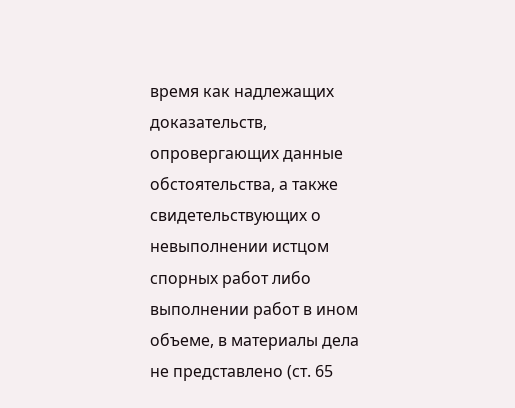время как надлежащих доказательств, опровергающих данные обстоятельства, а также свидетельствующих о невыполнении истцом спорных работ либо выполнении работ в ином объеме, в материалы дела не представлено (ст. 65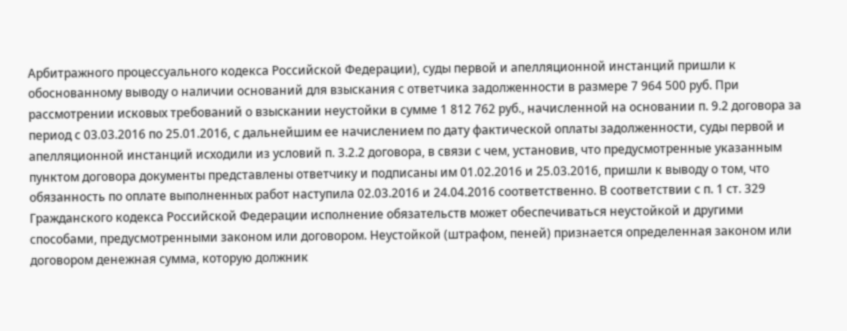Арбитражного процессуального кодекса Российской Федерации), суды первой и апелляционной инстанций пришли к обоснованному выводу о наличии оснований для взыскания с ответчика задолженности в размере 7 964 500 руб. При рассмотрении исковых требований о взыскании неустойки в сумме 1 812 762 руб., начисленной на основании п. 9.2 договора за период с 03.03.2016 по 25.01.2016, с дальнейшим ее начислением по дату фактической оплаты задолженности, суды первой и апелляционной инстанций исходили из условий п. 3.2.2 договора, в связи с чем, установив, что предусмотренные указанным пунктом договора документы представлены ответчику и подписаны им 01.02.2016 и 25.03.2016, пришли к выводу о том, что обязанность по оплате выполненных работ наступила 02.03.2016 и 24.04.2016 соответственно. В соответствии с п. 1 ст. 329 Гражданского кодекса Российской Федерации исполнение обязательств может обеспечиваться неустойкой и другими способами, предусмотренными законом или договором. Неустойкой (штрафом, пеней) признается определенная законом или договором денежная сумма, которую должник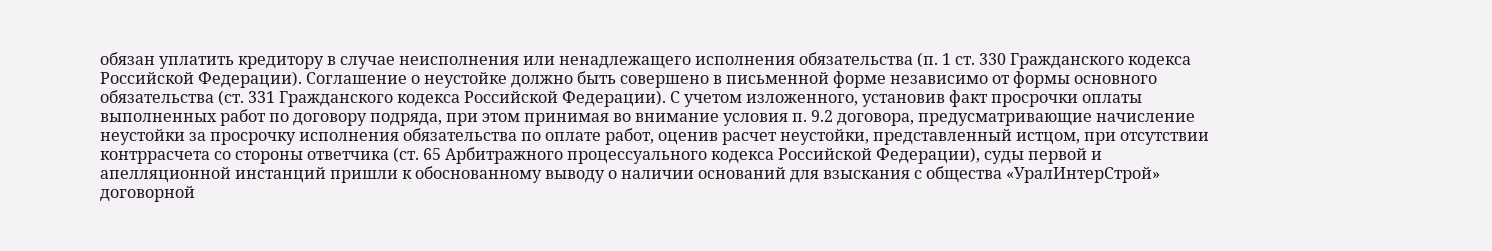обязан уплатить кредитору в случае неисполнения или ненадлежащего исполнения обязательства (п. 1 ст. 330 Гражданского кодекса Российской Федерации). Соглашение о неустойке должно быть совершено в письменной форме независимо от формы основного обязательства (ст. 331 Гражданского кодекса Российской Федерации). С учетом изложенного, установив факт просрочки оплаты выполненных работ по договору подряда, при этом принимая во внимание условия п. 9.2 договора, предусматривающие начисление неустойки за просрочку исполнения обязательства по оплате работ, оценив расчет неустойки, представленный истцом, при отсутствии контррасчета со стороны ответчика (ст. 65 Арбитражного процессуального кодекса Российской Федерации), суды первой и апелляционной инстанций пришли к обоснованному выводу о наличии оснований для взыскания с общества «УралИнтерСтрой» договорной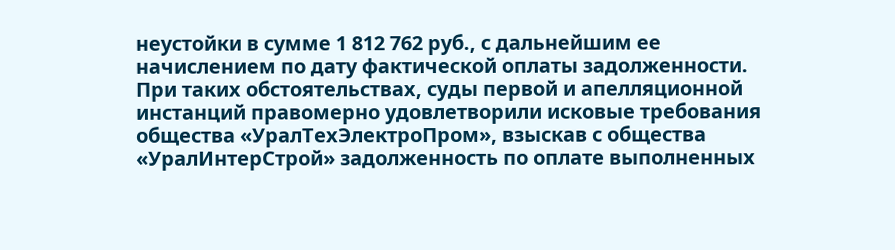неустойки в сумме 1 812 762 руб., с дальнейшим ее начислением по дату фактической оплаты задолженности. При таких обстоятельствах, суды первой и апелляционной инстанций правомерно удовлетворили исковые требования общества «УралТехЭлектроПром», взыскав с общества «УралИнтерСтрой» задолженность по оплате выполненных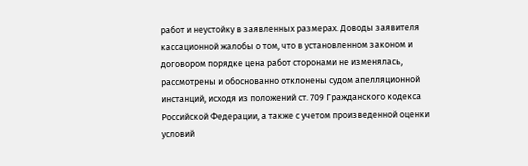работ и неустойку в заявленных размерах. Доводы заявителя кассационной жалобы о том, что в установленном законом и договором порядке цена работ сторонами не изменялась, рассмотрены и обоснованно отклонены судом апелляционной инстанций, исходя из положений ст. 709 Гражданского кодекса Российской Федерации, а также с учетом произведенной оценки условий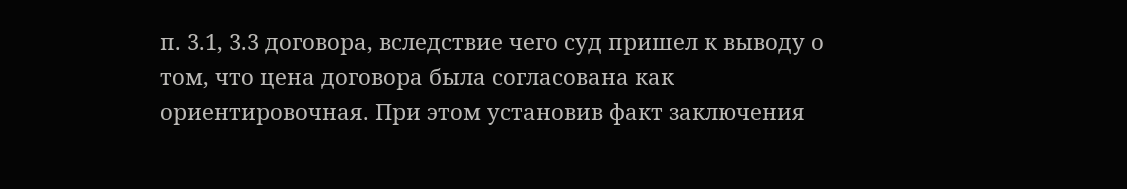п. 3.1, 3.3 договора, вследствие чего суд пришел к выводу о том, что цена договора была согласована как ориентировочная. При этом установив факт заключения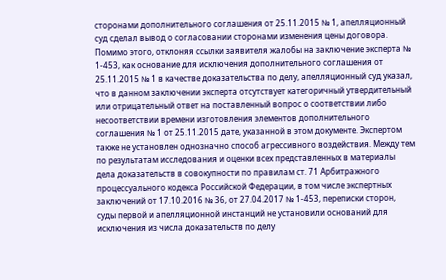сторонами дополнительного соглашения от 25.11.2015 № 1, апелляционный суд сделал вывод о согласовании сторонами изменения цены договора. Помимо этого, отклоняя ссылки заявителя жалобы на заключение эксперта № 1-453, как основание для исключения дополнительного соглашения от 25.11.2015 № 1 в качестве доказательства по делу, апелляционный суд указал, что в данном заключении эксперта отсутствует категоричный утвердительный или отрицательный ответ на поставленный вопрос о соответствии либо несоответствии времени изготовления элементов дополнительного соглашения № 1 от 25.11.2015 дате, указанной в этом документе. Экспертом также не установлен однозначно способ агрессивного воздействия. Между тем по результатам исследования и оценки всех представленных в материалы дела доказательств в совокупности по правилам ст. 71 Арбитражного процессуального кодекса Российской Федерации, в том числе экспертных заключений от 17.10.2016 № 36, от 27.04.2017 № 1-453, переписки сторон, суды первой и апелляционной инстанций не установили оснований для исключения из числа доказательств по делу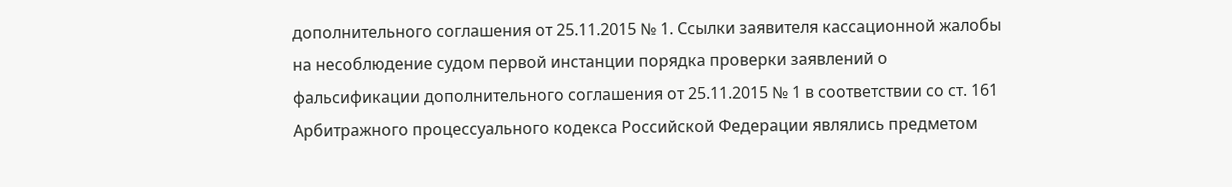дополнительного соглашения от 25.11.2015 № 1. Ссылки заявителя кассационной жалобы на несоблюдение судом первой инстанции порядка проверки заявлений о фальсификации дополнительного соглашения от 25.11.2015 № 1 в соответствии со ст. 161 Арбитражного процессуального кодекса Российской Федерации являлись предметом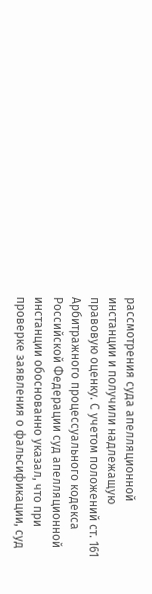рассмотрения суда апелляционной инстанции и получили надлежащую правовую оценку. С учетом положений ст. 161 Арбитражного процессуального кодекса Российской Федерации суд апелляционной инстанции обоснованно указал, что при проверке заявления о фальсификации, суд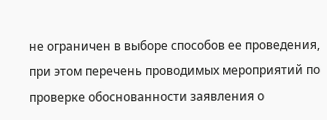не ограничен в выборе способов ее проведения, при этом перечень проводимых мероприятий по проверке обоснованности заявления о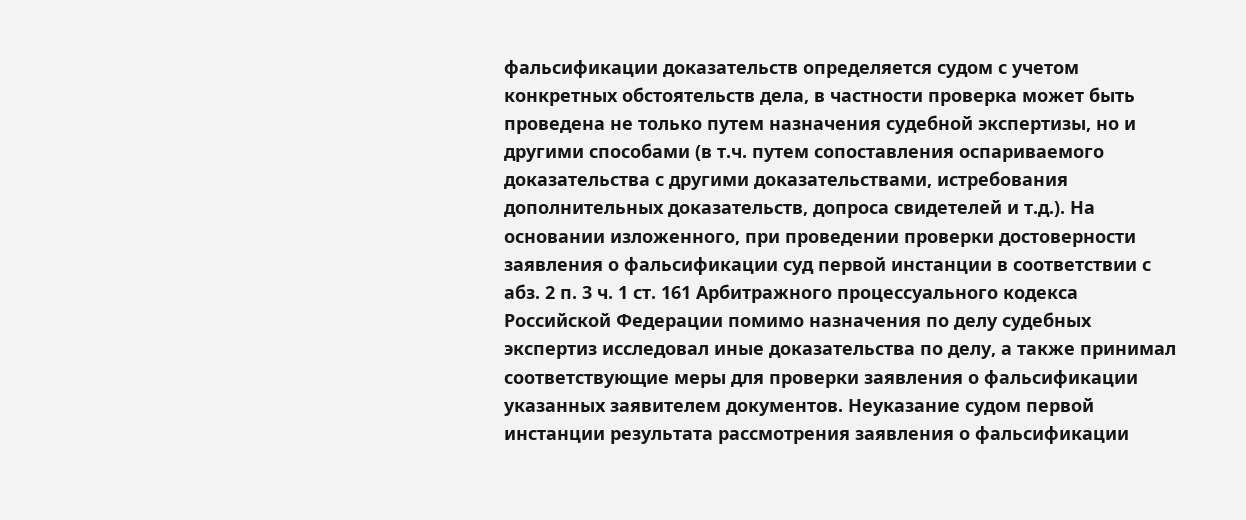фальсификации доказательств определяется судом с учетом конкретных обстоятельств дела, в частности проверка может быть проведена не только путем назначения судебной экспертизы, но и другими способами (в т.ч. путем сопоставления оспариваемого доказательства с другими доказательствами, истребования дополнительных доказательств, допроса свидетелей и т.д.). На основании изложенного, при проведении проверки достоверности заявления о фальсификации суд первой инстанции в соответствии с абз. 2 п. 3 ч. 1 ст. 161 Арбитражного процессуального кодекса Российской Федерации помимо назначения по делу судебных экспертиз исследовал иные доказательства по делу, а также принимал соответствующие меры для проверки заявления о фальсификации указанных заявителем документов. Неуказание судом первой инстанции результата рассмотрения заявления о фальсификации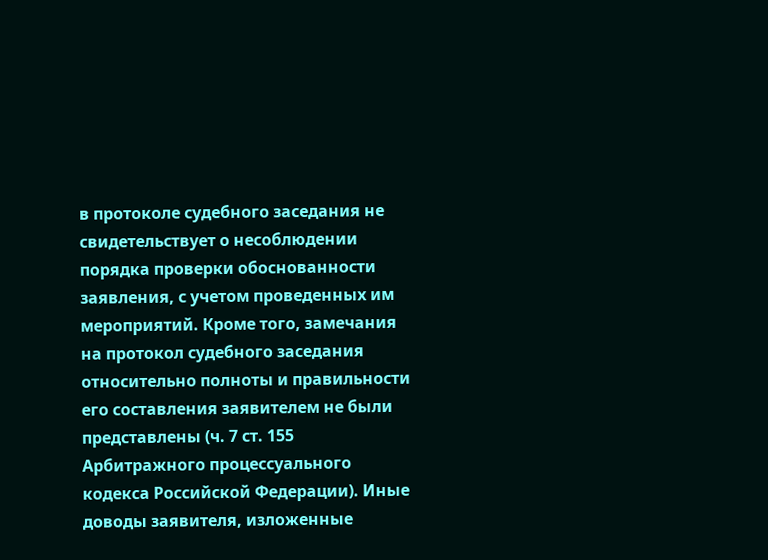в протоколе судебного заседания не свидетельствует о несоблюдении порядка проверки обоснованности заявления, с учетом проведенных им мероприятий. Кроме того, замечания на протокол судебного заседания относительно полноты и правильности его составления заявителем не были представлены (ч. 7 ст. 155 Арбитражного процессуального кодекса Российской Федерации). Иные доводы заявителя, изложенные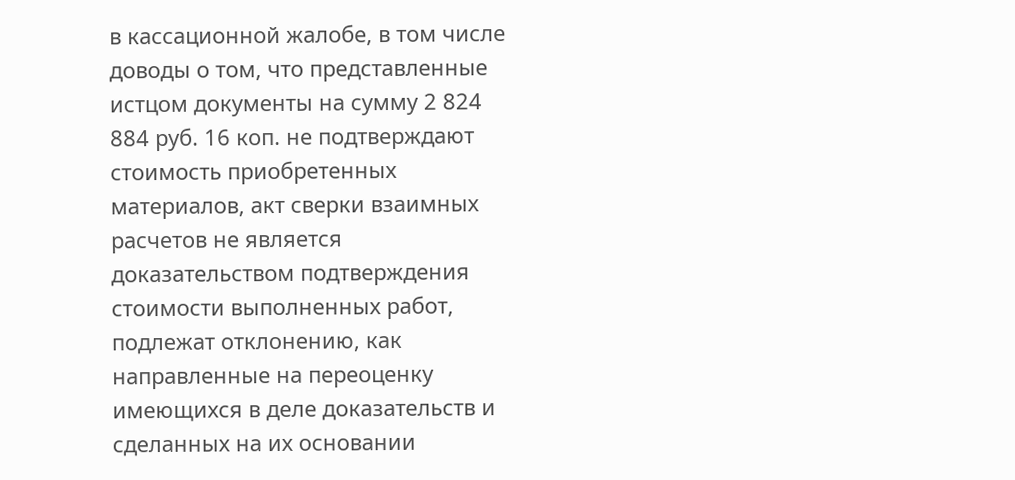в кассационной жалобе, в том числе доводы о том, что представленные истцом документы на сумму 2 824 884 руб. 16 коп. не подтверждают стоимость приобретенных материалов, акт сверки взаимных расчетов не является доказательством подтверждения стоимости выполненных работ, подлежат отклонению, как направленные на переоценку имеющихся в деле доказательств и сделанных на их основании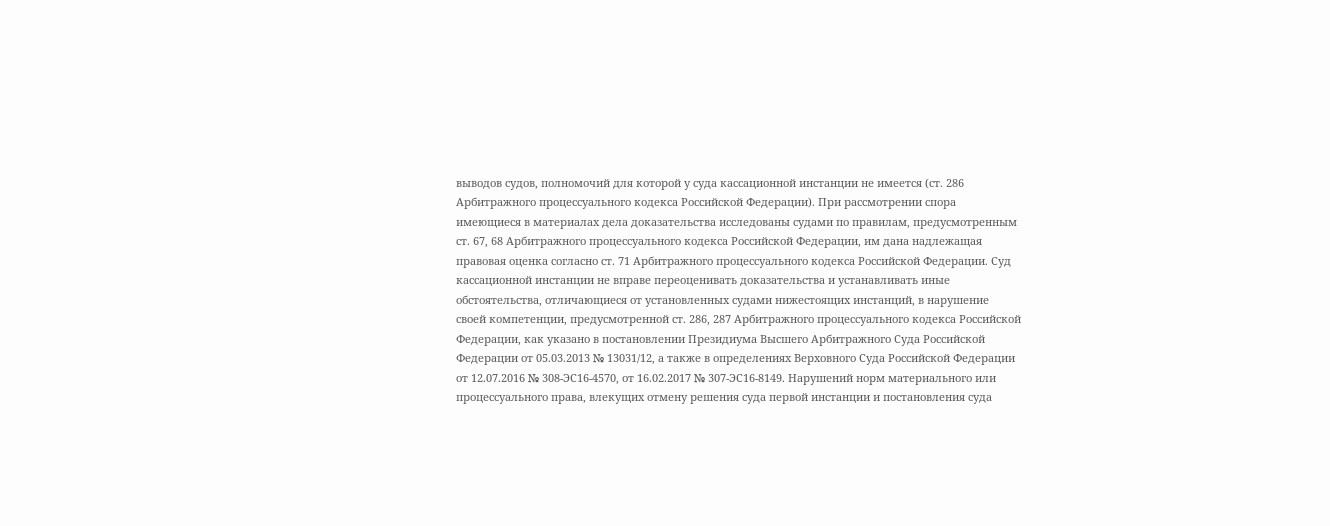выводов судов, полномочий для которой у суда кассационной инстанции не имеется (ст. 286 Арбитражного процессуального кодекса Российской Федерации). При рассмотрении спора имеющиеся в материалах дела доказательства исследованы судами по правилам, предусмотренным ст. 67, 68 Арбитражного процессуального кодекса Российской Федерации, им дана надлежащая правовая оценка согласно ст. 71 Арбитражного процессуального кодекса Российской Федерации. Суд кассационной инстанции не вправе переоценивать доказательства и устанавливать иные обстоятельства, отличающиеся от установленных судами нижестоящих инстанций, в нарушение своей компетенции, предусмотренной ст. 286, 287 Арбитражного процессуального кодекса Российской Федерации, как указано в постановлении Президиума Высшего Арбитражного Суда Российской Федерации от 05.03.2013 № 13031/12, а также в определениях Верховного Суда Российской Федерации от 12.07.2016 № 308-ЭС16-4570, от 16.02.2017 № 307-ЭС16-8149. Нарушений норм материального или процессуального права, влекущих отмену решения суда первой инстанции и постановления суда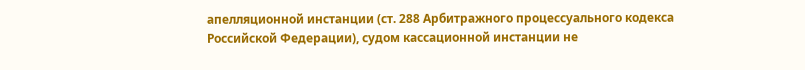апелляционной инстанции (ст. 288 Арбитражного процессуального кодекса Российской Федерации), судом кассационной инстанции не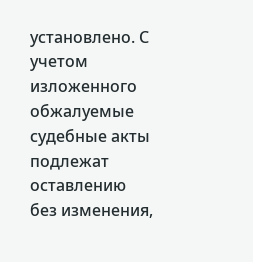установлено. С учетом изложенного обжалуемые судебные акты подлежат оставлению без изменения,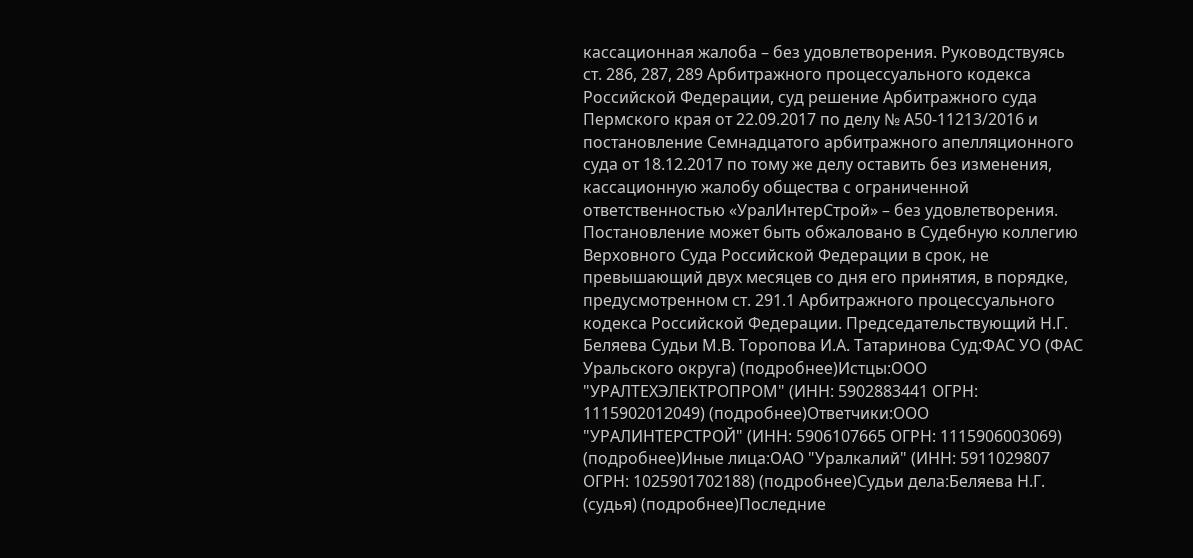кассационная жалоба – без удовлетворения. Руководствуясь ст. 286, 287, 289 Арбитражного процессуального кодекса Российской Федерации, суд решение Арбитражного суда Пермского края от 22.09.2017 по делу № А50-11213/2016 и постановление Семнадцатого арбитражного апелляционного суда от 18.12.2017 по тому же делу оставить без изменения, кассационную жалобу общества с ограниченной ответственностью «УралИнтерСтрой» – без удовлетворения. Постановление может быть обжаловано в Судебную коллегию Верховного Суда Российской Федерации в срок, не превышающий двух месяцев со дня его принятия, в порядке, предусмотренном ст. 291.1 Арбитражного процессуального кодекса Российской Федерации. Председательствующий Н.Г. Беляева Судьи М.В. Торопова И.А. Татаринова Суд:ФАС УО (ФАС Уральского округа) (подробнее)Истцы:ООО "УРАЛТЕХЭЛЕКТРОПРОМ" (ИНН: 5902883441 ОГРН: 1115902012049) (подробнее)Ответчики:ООО "УРАЛИНТЕРСТРОЙ" (ИНН: 5906107665 ОГРН: 1115906003069) (подробнее)Иные лица:ОАО "Уралкалий" (ИНН: 5911029807 ОГРН: 1025901702188) (подробнее)Судьи дела:Беляева Н.Г. (судья) (подробнее)Последние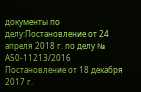документы по делу:Постановление от 24 апреля 2018 г. по делу № А50-11213/2016 Постановление от 18 декабря 2017 г.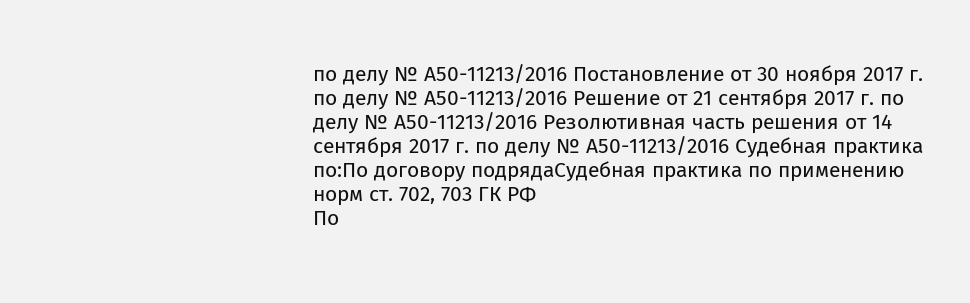по делу № А50-11213/2016 Постановление от 30 ноября 2017 г. по делу № А50-11213/2016 Решение от 21 сентября 2017 г. по делу № А50-11213/2016 Резолютивная часть решения от 14 сентября 2017 г. по делу № А50-11213/2016 Судебная практика по:По договору подрядаСудебная практика по применению норм ст. 702, 703 ГК РФ
По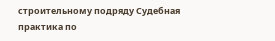строительному подряду Судебная практика по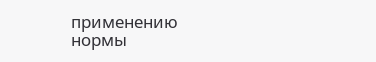применению нормы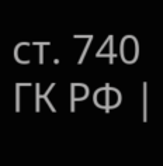ст. 740 ГК РФ |